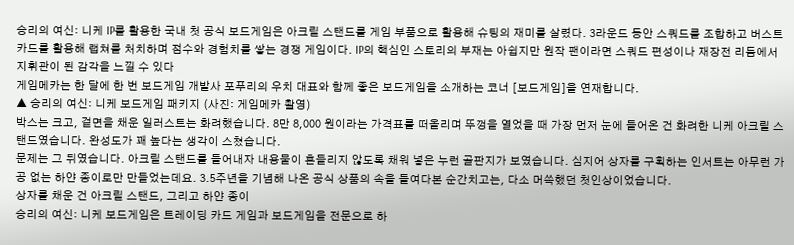승리의 여신: 니케 IP를 활용한 국내 첫 공식 보드게임은 아크릴 스탠드를 게임 부품으로 활용해 슈팅의 재미를 살렸다. 3라운드 동안 스쿼드를 조합하고 버스트 카드를 활용해 랩쳐를 처치하며 점수와 경험치를 쌓는 경쟁 게임이다. IP의 핵심인 스토리의 부재는 아쉽지만 원작 팬이라면 스쿼드 편성이나 재장전 리듬에서 지휘관이 된 감각을 느낄 수 있다
게임메카는 한 달에 한 번 보드게임 개발사 포푸리의 우치 대표와 함께 좋은 보드게임을 소개하는 코너 [보드게임]을 연재합니다.
▲ 승리의 여신: 니케 보드게임 패키지 (사진: 게임메카 촬영)
박스는 크고, 겉면을 채운 일러스트는 화려했습니다. 8만 8,000 원이라는 가격표를 떠올리며 뚜껑을 열었을 때 가장 먼저 눈에 들어온 건 화려한 니케 아크릴 스탠드였습니다. 완성도가 꽤 높다는 생각이 스쳤습니다.
문제는 그 뒤였습니다. 아크릴 스탠드를 들어내자 내용물이 흔들리지 않도록 채워 넣은 누런 골판지가 보였습니다. 심지어 상자를 구획하는 인서트는 아무런 가공 없는 하얀 종이로만 만들었는데요. 3.5주년을 기념해 나온 공식 상품의 속을 들여다본 순간치고는, 다소 머쓱했던 첫인상이었습니다.
상자를 채운 건 아크릴 스탠드, 그리고 하얀 종이
승리의 여신: 니케 보드게임은 트레이딩 카드 게임과 보드게임을 전문으로 하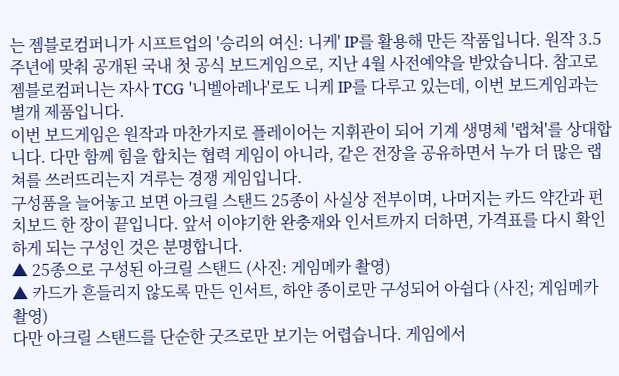는 젬블로컴퍼니가 시프트업의 '승리의 여신: 니케' IP를 활용해 만든 작품입니다. 원작 3.5주년에 맞춰 공개된 국내 첫 공식 보드게임으로, 지난 4월 사전예약을 받았습니다. 참고로 젬블로컴퍼니는 자사 TCG '니벨아레나'로도 니케 IP를 다루고 있는데, 이번 보드게임과는 별개 제품입니다.
이번 보드게임은 원작과 마찬가지로 플레이어는 지휘관이 되어 기계 생명체 '랩쳐'를 상대합니다. 다만 함께 힘을 합치는 협력 게임이 아니라, 같은 전장을 공유하면서 누가 더 많은 랩쳐를 쓰러뜨리는지 겨루는 경쟁 게임입니다.
구성품을 늘어놓고 보면 아크릴 스탠드 25종이 사실상 전부이며, 나머지는 카드 약간과 펀치보드 한 장이 끝입니다. 앞서 이야기한 완충재와 인서트까지 더하면, 가격표를 다시 확인하게 되는 구성인 것은 분명합니다.
▲ 25종으로 구성된 아크릴 스탠드 (사진: 게임메카 촬영)
▲ 카드가 흔들리지 않도록 만든 인서트, 하얀 종이로만 구성되어 아쉽다 (사진; 게임메카 촬영)
다만 아크릴 스탠드를 단순한 굿즈로만 보기는 어렵습니다. 게임에서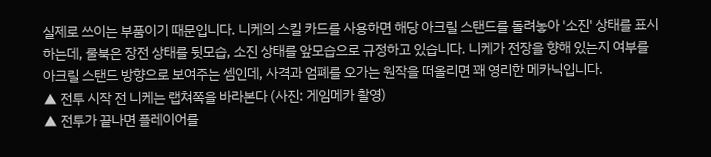실제로 쓰이는 부품이기 때문입니다. 니케의 스킬 카드를 사용하면 해당 아크릴 스탠드를 돌려놓아 '소진' 상태를 표시하는데, 룰북은 장전 상태를 뒷모습, 소진 상태를 앞모습으로 규정하고 있습니다. 니케가 전장을 향해 있는지 여부를 아크릴 스탠드 방향으로 보여주는 셈인데, 사격과 엄폐를 오가는 원작을 떠올리면 꽤 영리한 메카닉입니다.
▲ 전투 시작 전 니케는 랩쳐쪽을 바라본다 (사진: 게임메카 촬영)
▲ 전투가 끝나면 플레이어를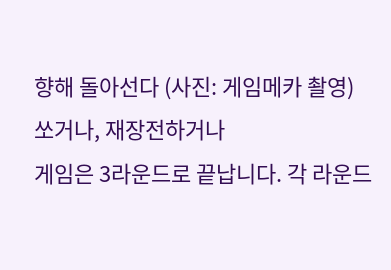향해 돌아선다 (사진: 게임메카 촬영)
쏘거나, 재장전하거나
게임은 3라운드로 끝납니다. 각 라운드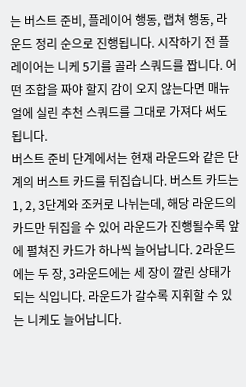는 버스트 준비, 플레이어 행동, 랩쳐 행동, 라운드 정리 순으로 진행됩니다. 시작하기 전 플레이어는 니케 5기를 골라 스쿼드를 짭니다. 어떤 조합을 짜야 할지 감이 오지 않는다면 매뉴얼에 실린 추천 스쿼드를 그대로 가져다 써도 됩니다.
버스트 준비 단계에서는 현재 라운드와 같은 단계의 버스트 카드를 뒤집습니다. 버스트 카드는 1, 2, 3단계와 조커로 나뉘는데, 해당 라운드의 카드만 뒤집을 수 있어 라운드가 진행될수록 앞에 펼쳐진 카드가 하나씩 늘어납니다. 2라운드에는 두 장, 3라운드에는 세 장이 깔린 상태가 되는 식입니다. 라운드가 갈수록 지휘할 수 있는 니케도 늘어납니다.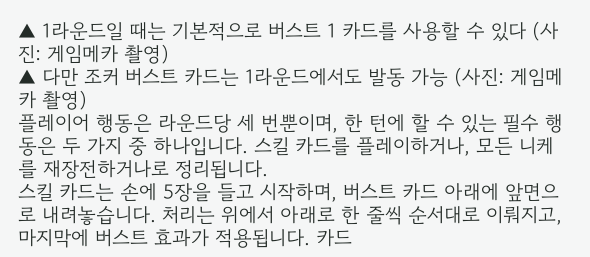▲ 1라운드일 때는 기본적으로 버스트 1 카드를 사용할 수 있다 (사진: 게임메카 촬영)
▲ 다만 조커 버스트 카드는 1라운드에서도 발동 가능 (사진: 게임메카 촬영)
플레이어 행동은 라운드당 세 번뿐이며, 한 턴에 할 수 있는 필수 행동은 두 가지 중 하나입니다. 스킬 카드를 플레이하거나, 모든 니케를 재장전하거나로 정리됩니다.
스킬 카드는 손에 5장을 들고 시작하며, 버스트 카드 아래에 앞면으로 내려놓습니다. 처리는 위에서 아래로 한 줄씩 순서대로 이뤄지고, 마지막에 버스트 효과가 적용됩니다. 카드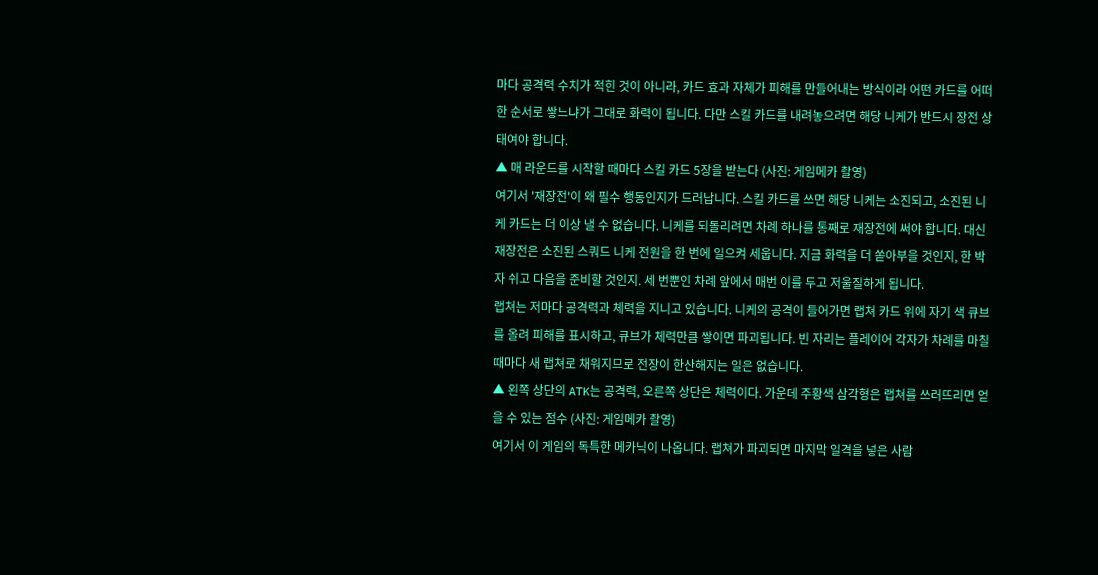마다 공격력 수치가 적힌 것이 아니라, 카드 효과 자체가 피해를 만들어내는 방식이라 어떤 카드를 어떠한 순서로 쌓느냐가 그대로 화력이 됩니다. 다만 스킬 카드를 내려놓으려면 해당 니케가 반드시 장전 상태여야 합니다.
▲ 매 라운드를 시작할 때마다 스킬 카드 5장을 받는다 (사진: 게임메카 촬영)
여기서 '재장전'이 왜 필수 행동인지가 드러납니다. 스킬 카드를 쓰면 해당 니케는 소진되고, 소진된 니케 카드는 더 이상 낼 수 없습니다. 니케를 되돌리려면 차례 하나를 통째로 재장전에 써야 합니다. 대신 재장전은 소진된 스쿼드 니케 전원을 한 번에 일으켜 세웁니다. 지금 화력을 더 쏟아부을 것인지, 한 박자 쉬고 다음을 준비할 것인지. 세 번뿐인 차례 앞에서 매번 이를 두고 저울질하게 됩니다.
랩쳐는 저마다 공격력과 체력을 지니고 있습니다. 니케의 공격이 들어가면 랩쳐 카드 위에 자기 색 큐브를 올려 피해를 표시하고, 큐브가 체력만큼 쌓이면 파괴됩니다. 빈 자리는 플레이어 각자가 차례를 마칠 때마다 새 랩쳐로 채워지므로 전장이 한산해지는 일은 없습니다.
▲ 왼쪽 상단의 ATK는 공격력, 오른쪽 상단은 체력이다. 가운데 주황색 삼각형은 랩쳐를 쓰러뜨리면 얻을 수 있는 점수 (사진: 게임메카 촬영)
여기서 이 게임의 독특한 메카닉이 나옵니다. 랩쳐가 파괴되면 마지막 일격을 넣은 사람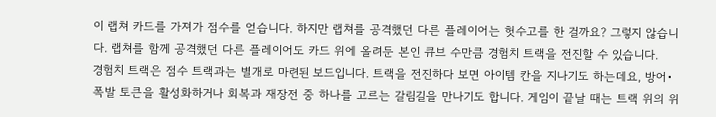이 랩쳐 카드를 가져가 점수를 얻습니다. 하지만 랩쳐를 공격했던 다른 플레이어는 헛수고를 한 걸까요? 그렇지 않습니다. 랩쳐를 함께 공격했던 다른 플레이어도 카드 위에 올려둔 본인 큐브 수만큼 경험치 트랙을 전진할 수 있습니다.
경험치 트랙은 점수 트랙과는 별개로 마련된 보드입니다. 트랙을 전진하다 보면 아이템 칸을 지나기도 하는데요, 방어•폭발 토큰을 활성화하거나 회복과 재장전 중 하나를 고르는 갈림길을 만나기도 합니다. 게임이 끝날 때는 트랙 위의 위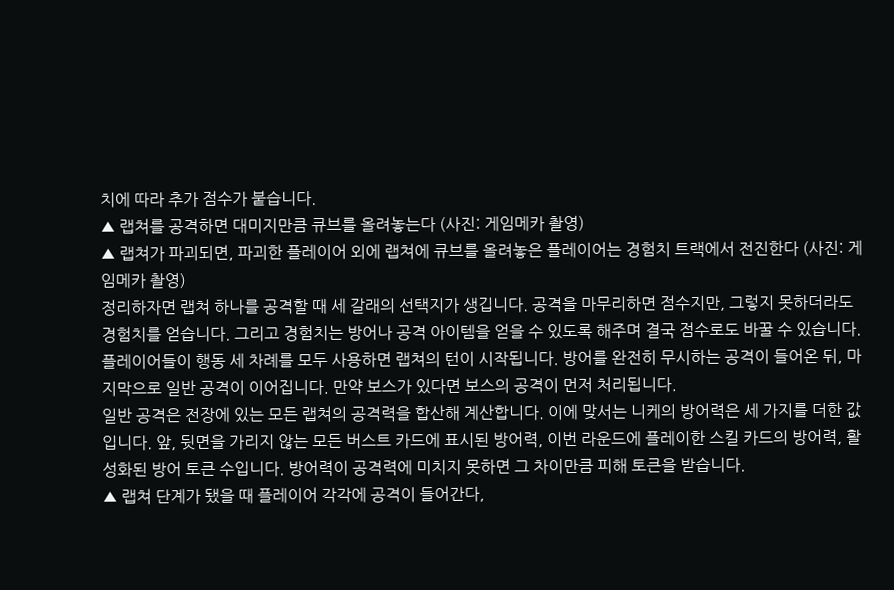치에 따라 추가 점수가 붙습니다.
▲ 랩쳐를 공격하면 대미지만큼 큐브를 올려놓는다 (사진: 게임메카 촬영)
▲ 랩쳐가 파괴되면, 파괴한 플레이어 외에 랩쳐에 큐브를 올려놓은 플레이어는 경험치 트랙에서 전진한다 (사진: 게임메카 촬영)
정리하자면 랩쳐 하나를 공격할 때 세 갈래의 선택지가 생깁니다. 공격을 마무리하면 점수지만, 그렇지 못하더라도 경험치를 얻습니다. 그리고 경험치는 방어나 공격 아이템을 얻을 수 있도록 해주며 결국 점수로도 바꿀 수 있습니다.
플레이어들이 행동 세 차례를 모두 사용하면 랩쳐의 턴이 시작됩니다. 방어를 완전히 무시하는 공격이 들어온 뒤, 마지막으로 일반 공격이 이어집니다. 만약 보스가 있다면 보스의 공격이 먼저 처리됩니다.
일반 공격은 전장에 있는 모든 랩쳐의 공격력을 합산해 계산합니다. 이에 맞서는 니케의 방어력은 세 가지를 더한 값입니다. 앞, 뒷면을 가리지 않는 모든 버스트 카드에 표시된 방어력, 이번 라운드에 플레이한 스킬 카드의 방어력, 활성화된 방어 토큰 수입니다. 방어력이 공격력에 미치지 못하면 그 차이만큼 피해 토큰을 받습니다.
▲ 랩쳐 단계가 됐을 때 플레이어 각각에 공격이 들어간다,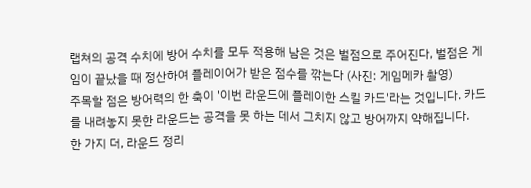랩쳐의 공격 수치에 방어 수치를 모두 적용해 남은 것은 벌점으로 주어진다, 벌점은 게임이 끝났을 때 정산하여 플레이어가 받은 점수를 깎는다 (사진: 게임메카 촬영)
주목할 점은 방어력의 한 축이 '이번 라운드에 플레이한 스킬 카드'라는 것입니다. 카드를 내려놓지 못한 라운드는 공격을 못 하는 데서 그치지 않고 방어까지 약해집니다.
한 가지 더, 라운드 정리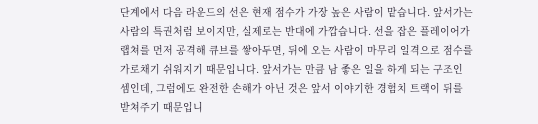단계에서 다음 라운드의 선은 현재 점수가 가장 높은 사람이 맡습니다. 앞서가는 사람의 특권처럼 보이지만, 실제로는 반대에 가깝습니다. 선을 잡은 플레이어가 랩쳐를 먼저 공격해 큐브를 쌓아두면, 뒤에 오는 사람이 마무리 일격으로 점수를 가로채기 쉬워지기 때문입니다. 앞서가는 만큼 남 좋은 일을 하게 되는 구조인 셈인데, 그럼에도 완전한 손해가 아닌 것은 앞서 이야기한 경험치 트랙이 뒤를 받쳐주기 때문입니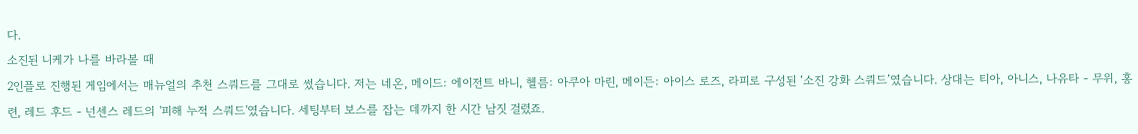다.
소진된 니케가 나를 바라볼 때
2인플로 진행된 게임에서는 매뉴얼의 추천 스쿼드를 그대로 썼습니다. 저는 네온, 메이드: 에이전트 바니, 헬름: 아쿠아 마린, 메이든: 아이스 로즈, 라피로 구성된 ‘소진 강화 스쿼드’였습니다. 상대는 티아, 아니스, 나유타 - 무위, 홍련, 레드 후드 - 넌센스 레드의 '피해 누적 스쿼드'였습니다. 세팅부터 보스를 잡는 데까지 한 시간 남짓 걸렸죠.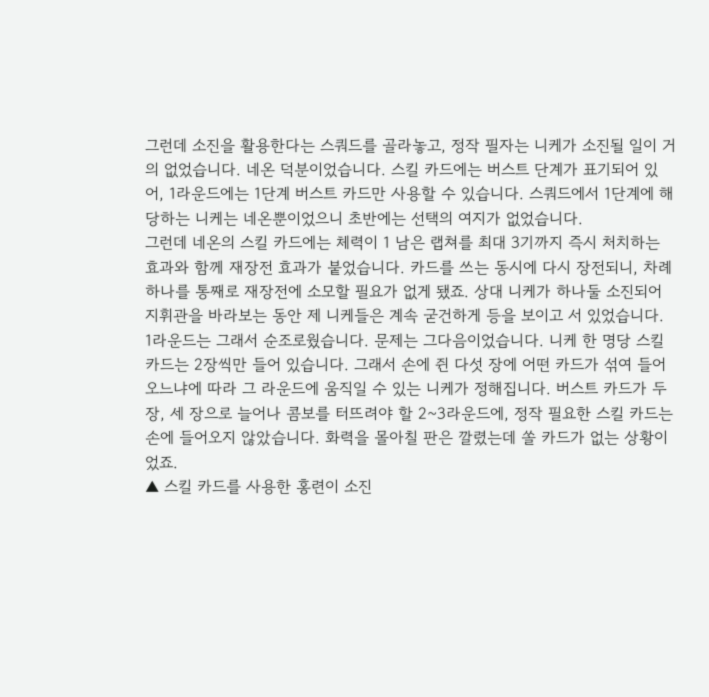그런데 소진을 활용한다는 스쿼드를 골라놓고, 정작 필자는 니케가 소진될 일이 거의 없었습니다. 네온 덕분이었습니다. 스킬 카드에는 버스트 단계가 표기되어 있어, 1라운드에는 1단계 버스트 카드만 사용할 수 있습니다. 스쿼드에서 1단계에 해당하는 니케는 네온뿐이었으니 초반에는 선택의 여지가 없었습니다.
그런데 네온의 스킬 카드에는 체력이 1 남은 랩쳐를 최대 3기까지 즉시 처치하는 효과와 함께 재장전 효과가 붙었습니다. 카드를 쓰는 동시에 다시 장전되니, 차례 하나를 통째로 재장전에 소모할 필요가 없게 됐죠. 상대 니케가 하나둘 소진되어 지휘관을 바라보는 동안 제 니케들은 계속 굳건하게 등을 보이고 서 있었습니다.
1라운드는 그래서 순조로웠습니다. 문제는 그다음이었습니다. 니케 한 명당 스킬 카드는 2장씩만 들어 있습니다. 그래서 손에 쥔 다섯 장에 어떤 카드가 섞여 들어오느냐에 따라 그 라운드에 움직일 수 있는 니케가 정해집니다. 버스트 카드가 두 장, 세 장으로 늘어나 콤보를 터뜨려야 할 2~3라운드에, 정작 필요한 스킬 카드는 손에 들어오지 않았습니다. 화력을 몰아칠 판은 깔렸는데 쏠 카드가 없는 상황이었죠.
▲ 스킬 카드를 사용한 홍련이 소진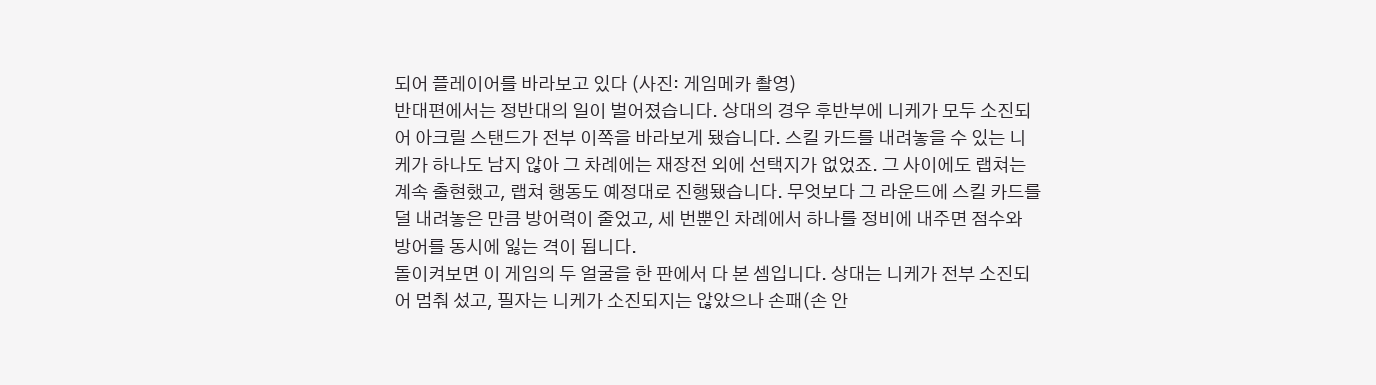되어 플레이어를 바라보고 있다 (사진: 게임메카 촬영)
반대편에서는 정반대의 일이 벌어졌습니다. 상대의 경우 후반부에 니케가 모두 소진되어 아크릴 스탠드가 전부 이쪽을 바라보게 됐습니다. 스킬 카드를 내려놓을 수 있는 니케가 하나도 남지 않아 그 차례에는 재장전 외에 선택지가 없었죠. 그 사이에도 랩쳐는 계속 출현했고, 랩쳐 행동도 예정대로 진행됐습니다. 무엇보다 그 라운드에 스킬 카드를 덜 내려놓은 만큼 방어력이 줄었고, 세 번뿐인 차례에서 하나를 정비에 내주면 점수와 방어를 동시에 잃는 격이 됩니다.
돌이켜보면 이 게임의 두 얼굴을 한 판에서 다 본 셈입니다. 상대는 니케가 전부 소진되어 멈춰 섰고, 필자는 니케가 소진되지는 않았으나 손패(손 안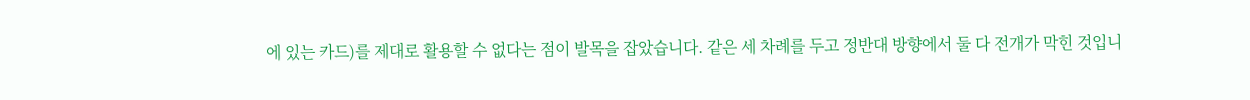에 있는 카드)를 제대로 활용할 수 없다는 점이 발목을 잡았습니다. 같은 세 차례를 두고 정반대 방향에서 둘 다 전개가 막힌 것입니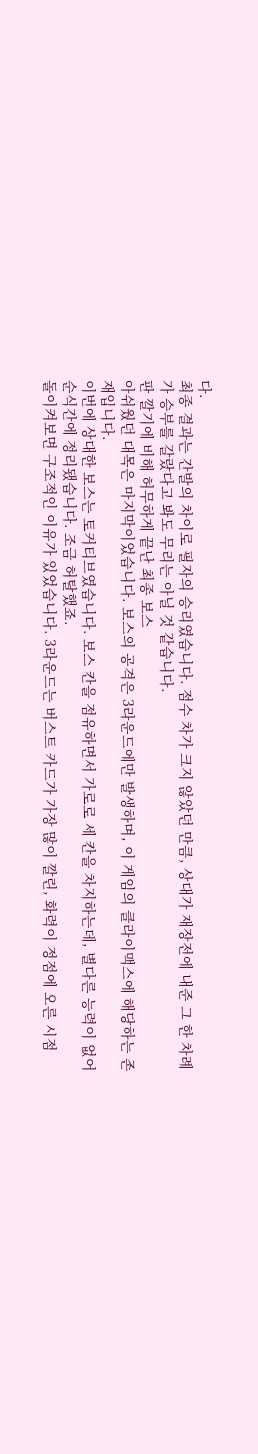다.
최종 결과는 간발의 차이로 필자의 승리였습니다. 점수 차가 크지 않았던 만큼, 상대가 재장전에 내준 그 한 차례가 승부를 갈랐다고 봐도 무리는 아닐 것 같습니다.
판 깔기에 비해 허무하게 끝난 최종 보스
아쉬웠던 대목은 마지막이었습니다. 보스의 공격은 3라운드에만 발생하며, 이 게임의 클라이맥스에 해당하는 존재입니다.
이번에 상대한 보스는 토커티브였습니다. 보스 칸을 점유하면서 가로로 세 칸을 차지하는데, 별다른 능력이 없어 순식간에 정리됐습니다. 조금 허탈했죠.
돌이켜보면 구조적인 이유가 있었습니다. 3라운드는 버스트 카드가 가장 많이 깔린, 화력이 정점에 오른 시점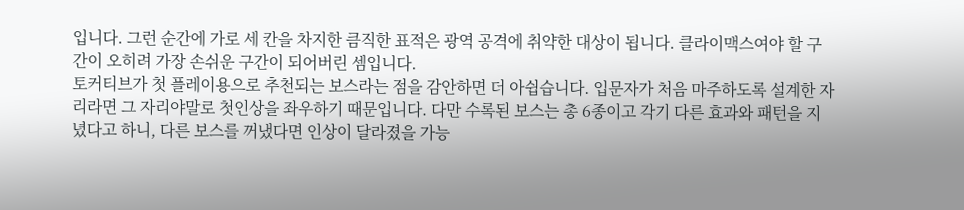입니다. 그런 순간에 가로 세 칸을 차지한 큼직한 표적은 광역 공격에 취약한 대상이 됩니다. 클라이맥스여야 할 구간이 오히려 가장 손쉬운 구간이 되어버린 셈입니다.
토커티브가 첫 플레이용으로 추천되는 보스라는 점을 감안하면 더 아쉽습니다. 입문자가 처음 마주하도록 설계한 자리라면 그 자리야말로 첫인상을 좌우하기 때문입니다. 다만 수록된 보스는 총 6종이고 각기 다른 효과와 패턴을 지녔다고 하니, 다른 보스를 꺼냈다면 인상이 달라졌을 가능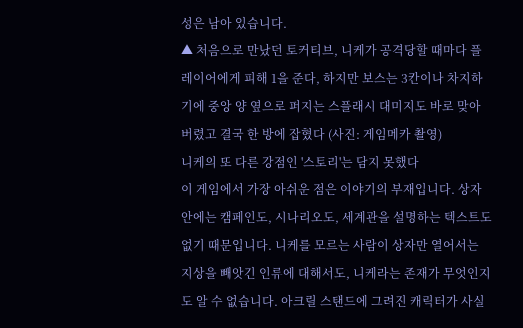성은 남아 있습니다.
▲ 처음으로 만났던 토커티브, 니케가 공격당할 때마다 플레이어에게 피해 1을 준다, 하지만 보스는 3칸이나 차지하기에 중앙 양 옆으로 퍼지는 스플래시 대미지도 바로 맞아버렸고 결국 한 방에 잡혔다 (사진: 게임메카 촬영)
니케의 또 다른 강점인 '스토리'는 담지 못했다
이 게임에서 가장 아쉬운 점은 이야기의 부재입니다. 상자 안에는 캠페인도, 시나리오도, 세계관을 설명하는 텍스트도 없기 때문입니다. 니케를 모르는 사람이 상자만 열어서는 지상을 빼앗긴 인류에 대해서도, 니케라는 존재가 무엇인지도 알 수 없습니다. 아크릴 스탠드에 그려진 캐릭터가 사실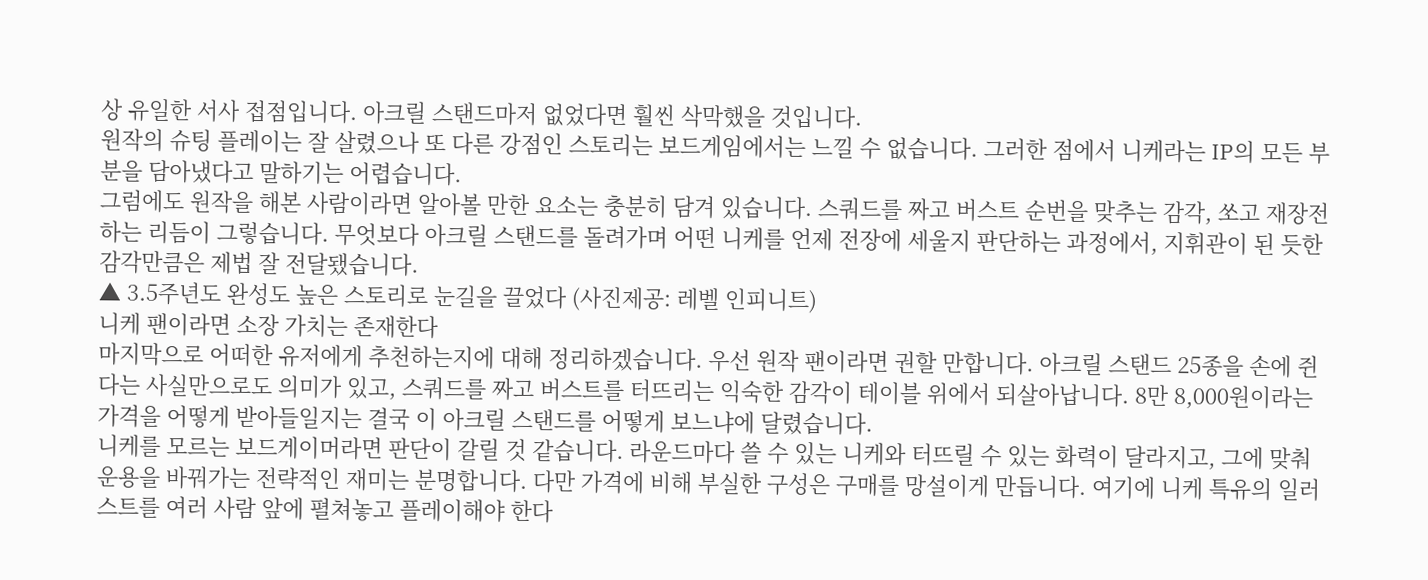상 유일한 서사 접점입니다. 아크릴 스탠드마저 없었다면 훨씬 삭막했을 것입니다.
원작의 슈팅 플레이는 잘 살렸으나 또 다른 강점인 스토리는 보드게임에서는 느낄 수 없습니다. 그러한 점에서 니케라는 IP의 모든 부분을 담아냈다고 말하기는 어렵습니다.
그럼에도 원작을 해본 사람이라면 알아볼 만한 요소는 충분히 담겨 있습니다. 스쿼드를 짜고 버스트 순번을 맞추는 감각, 쏘고 재장전하는 리듬이 그렇습니다. 무엇보다 아크릴 스탠드를 돌려가며 어떤 니케를 언제 전장에 세울지 판단하는 과정에서, 지휘관이 된 듯한 감각만큼은 제법 잘 전달됐습니다.
▲ 3.5주년도 완성도 높은 스토리로 눈길을 끌었다 (사진제공: 레벨 인피니트)
니케 팬이라면 소장 가치는 존재한다
마지막으로 어떠한 유저에게 추천하는지에 대해 정리하겠습니다. 우선 원작 팬이라면 권할 만합니다. 아크릴 스탠드 25종을 손에 쥔다는 사실만으로도 의미가 있고, 스쿼드를 짜고 버스트를 터뜨리는 익숙한 감각이 테이블 위에서 되살아납니다. 8만 8,000원이라는 가격을 어떻게 받아들일지는 결국 이 아크릴 스탠드를 어떻게 보느냐에 달렸습니다.
니케를 모르는 보드게이머라면 판단이 갈릴 것 같습니다. 라운드마다 쓸 수 있는 니케와 터뜨릴 수 있는 화력이 달라지고, 그에 맞춰 운용을 바꿔가는 전략적인 재미는 분명합니다. 다만 가격에 비해 부실한 구성은 구매를 망설이게 만듭니다. 여기에 니케 특유의 일러스트를 여러 사람 앞에 펼쳐놓고 플레이해야 한다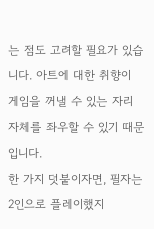는 점도 고려할 필요가 있습니다. 아트에 대한 취향이 게임을 꺼낼 수 있는 자리 자체를 좌우할 수 있기 때문입니다.
한 가지 덧붙이자면, 필자는 2인으로 플레이했지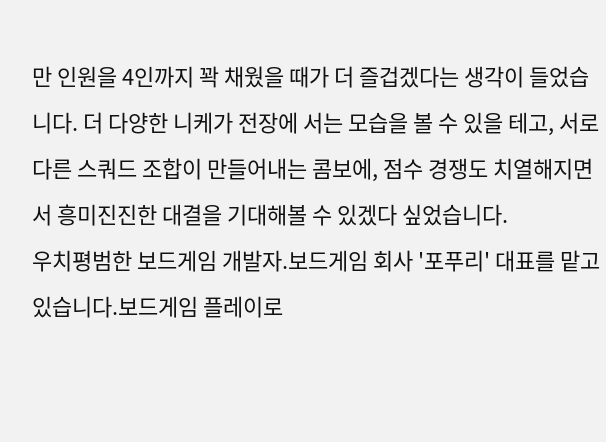만 인원을 4인까지 꽉 채웠을 때가 더 즐겁겠다는 생각이 들었습니다. 더 다양한 니케가 전장에 서는 모습을 볼 수 있을 테고, 서로 다른 스쿼드 조합이 만들어내는 콤보에, 점수 경쟁도 치열해지면서 흥미진진한 대결을 기대해볼 수 있겠다 싶었습니다.
우치평범한 보드게임 개발자.보드게임 회사 '포푸리' 대표를 맡고 있습니다.보드게임 플레이로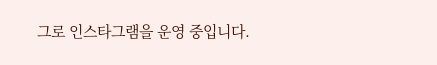그로 인스타그램을 운영 중입니다.